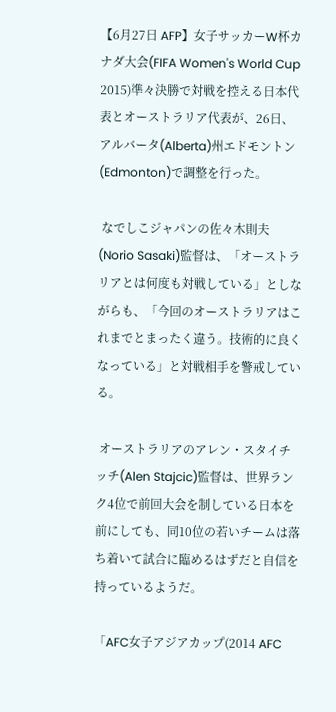【6月27日 AFP】女子サッカーW杯カナダ大会(FIFA Women's World Cup 2015)準々決勝で対戦を控える日本代表とオーストラリア代表が、26日、アルバータ(Alberta)州エドモントン(Edmonton)で調整を行った。

 なでしこジャパンの佐々木則夫(Norio Sasaki)監督は、「オーストラリアとは何度も対戦している」としながらも、「今回のオーストラリアはこれまでとまったく違う。技術的に良くなっている」と対戦相手を警戒している。

 オーストラリアのアレン・スタイチッチ(Alen Stajcic)監督は、世界ランク4位で前回大会を制している日本を前にしても、同10位の若いチームは落ち着いて試合に臨めるはずだと自信を持っているようだ。

「AFC女子アジアカップ(2014 AFC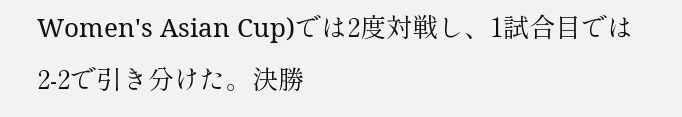Women's Asian Cup)では2度対戦し、1試合目では2-2で引き分けた。決勝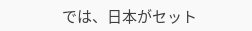では、日本がセット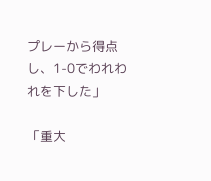プレーから得点し、1-0でわれわれを下した」

「重大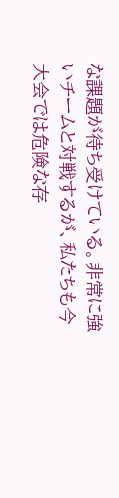な課題が待ち受けている。非常に強いチームと対戦するが、私たちも今大会では危険な存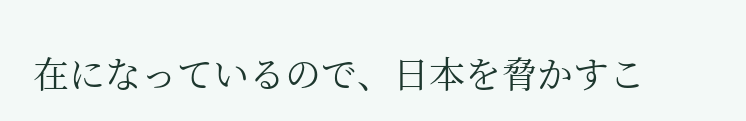在になっているので、日本を脅かすこ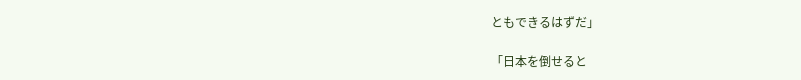ともできるはずだ」

「日本を倒せると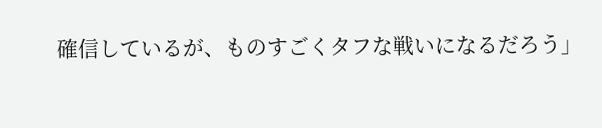確信しているが、ものすごくタフな戦いになるだろう」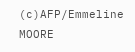(c)AFP/Emmeline MOORE